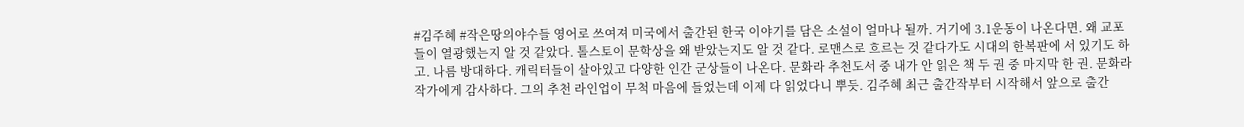#김주혜 #작은땅의야수들 영어로 쓰여져 미국에서 출간된 한국 이야기를 담은 소설이 얼마나 될까. 거기에 3.1운동이 나온다면. 왜 교포들이 열광했는지 알 것 같았다. 톨스토이 문학상을 왜 받았는지도 알 것 같다. 로맨스로 흐르는 것 같다가도 시대의 한복판에 서 있기도 하고. 나름 방대하다. 캐릭터들이 살아있고 다양한 인간 군상들이 나온다. 문화라 추천도서 중 내가 안 읽은 책 두 권 중 마지막 한 권. 문화라 작가에게 감사하다. 그의 추천 라인업이 무척 마음에 들었는데 이제 다 읽었다니 뿌듯. 김주혜 최근 출간작부터 시작해서 앞으로 출간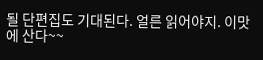될 단편집도 기대된다. 얼른 읽어야지. 이맛에 산다~~